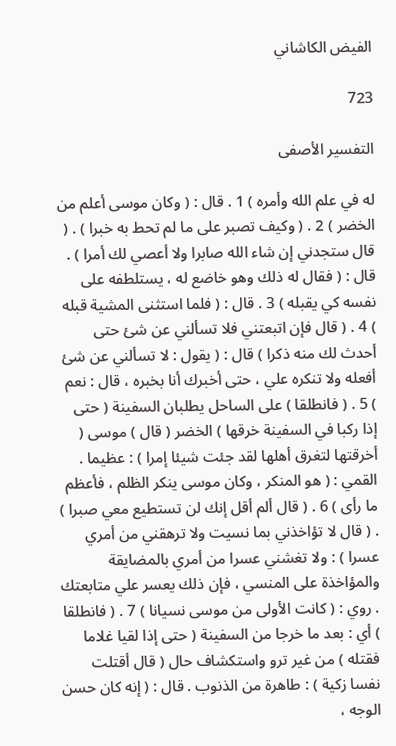الفيض الكاشاني

723

التفسير الأصفى

له في علم الله وأمره ) 1 . قال : ( وكان موسى أعلم من الخضر ) 2 . ( وكيف تصبر على ما لم تحط به خبرا ) . ( قال ستجدني إن شاء الله صابرا ولا أعصي لك أمرا ) . قال : ( فقال له ذلك وهو خاضع له ، يستلطفه على نفسه كي يقبله ) 3 . قال : ( فلما استثنى المشية قبله ) 4 . ( قال فإن اتبعتني فلا تسألني عن شئ حتى أحدث لك منه ذكرا ) قال : ( يقول : لا تسألني عن شئ أفعله ولا تنكره علي ، حتى أخبرك أنا بخبره ، قال : نعم ) 5 . ( فانطلقا ) على الساحل يطلبان السفينة ( حتى إذا ركبا في السفينة خرقها ) الخضر ( قال ) موسى ( أخرقتها لتغرق أهلها لقد جئت شيئا إمرا ) : عظيما . القمي : ( هو المنكر ، وكان موسى ينكر الظلم ، فأعظم ما رأى ) 6 . ( قال ألم أقل إنك لن تستطيع معي صبرا ) . ( قال لا تؤاخذني بما نسيت ولا ترهقني من أمري عسرا ) : ولا تغشني عسرا من أمري بالمضايقة والمؤاخذة على المنسي ، فإن ذلك يعسر علي متابعتك . روي : ( كانت الأولى من موسى نسيانا ) 7 . ( فانطلقا ) أي : بعد ما خرجا من السفينة ( حتى إذا لقيا غلاما فقتله ) من غير ترو واستكشاف حال ( قال أقتلت نفسا زكية ) : طاهرة من الذنوب . قال : ( إنه كان حسن الوجه ،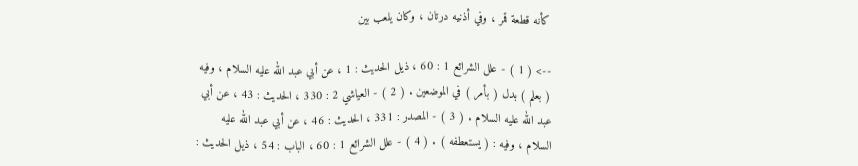كأنه قطعة قمر ، وفي أذنيه درتان ، وكان يلعب بين

--> ( 1 ) - علل الشرائع 1 : 60 ، ذيل الحديث : 1 ، عن أبي عبد الله عليه السلام ، وفيه ( بعلم ) بدل ( بأمر ) في الموضعين . ( 2 ) - العياشي 2 : 330 ، الحديث : 43 ، عن أبي عبد الله عليه السلام . ( 3 ) - المصدر : 331 ، الحديث : 46 ، عن أبي عبد الله عليه السلام ، وفيه : ( يستعطفه ) . ( 4 ) - علل الشرائع 1 : 60 ، الباب : 54 ، ذيل الحديث :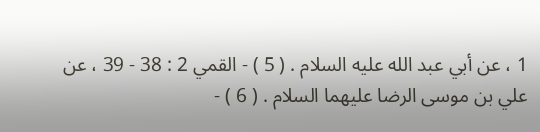1 ، عن أبي عبد الله عليه السلام . ( 5 ) - القمي 2 : 38 - 39 ، عن علي بن موسى الرضا عليهما السلام . ( 6 ) -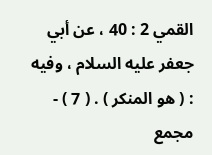القمي 2 : 40 ، عن أبي جعفر عليه السلام ، وفيه : ( هو المنكر ) . ( 7 ) - مجمع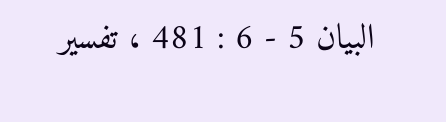البيان 5 - 6 : 481 ، تفسير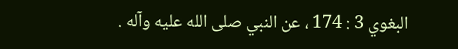البغوي 3 : 174 ، عن النبي صلى الله عليه وآله .